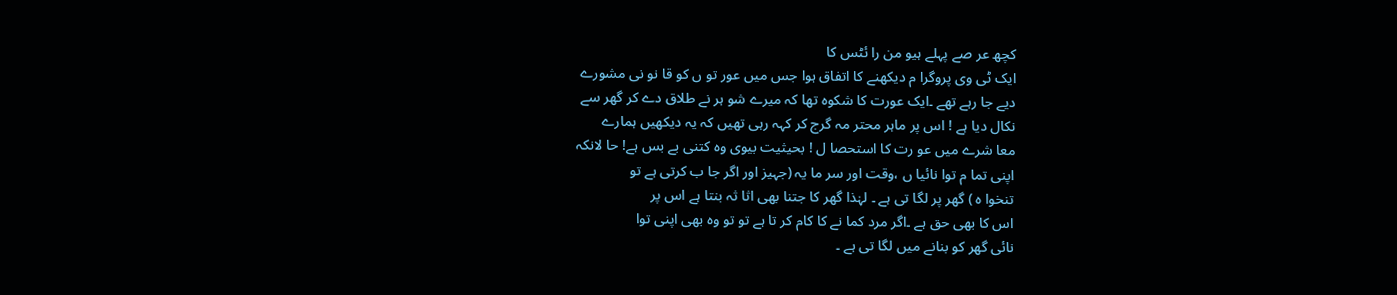کچھ عر صے پہلے ہیو من را ئٹس کا
ایک ٹی وی پروگرا م دیکھنے کا اتفاق ہوا جس میں عور تو ں کو قا نو نی مشورے
دیے جا رہے تھے ۔ایک عورت کا شکوہ تھا کہ میرے شو ہر نے طلاق دے کر گھر سے
نکال دیا ہے ! اس پر ماہر محتر مہ گرج کر کہہ رہی تھیں کہ یہ دیکھیں ہمارے
معا شرے میں عو رت کا استحصا ل ! بحیثیت بیوی وہ کتنی بے بس ہے! حا لانکہ
اپنی تما م توا نائیا ں ،وقت اور سر ما یہ (جہیز اور اگر جا ب کرتی ہے تو
تنخوا ہ ) گھر پر لگا تی ہے ۔ لہٰذا گھر کا جتنا بھی اثا ثہ بنتا ہے اس پر
اس کا بھی حق ہے ۔اگر مرد کما نے کا کام کر تا ہے تو تو وہ بھی اپنی توا
نائی گھر کو بنانے میں لگا تی ہے ۔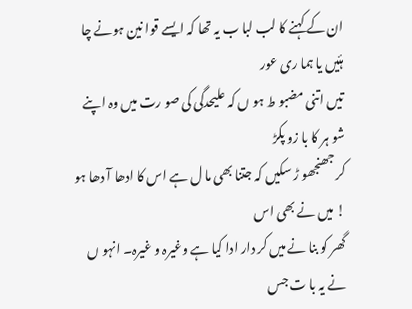ان کے کہنے کا لب لبا ب یہ تھا کہ ایسے قوا نین ہونے چا ہئیں یا ہما ری عور
تیں اتنی مضبو ط ہو ں کہ علیحدگی کی صو رت میں وہ اپنے شو ہر کا با زو پکڑ
کر جھنجھو ڑ سکیں کہ جتنا بھی ما ل ہے اس کا ادھا آ دھا ہو ! میں نے بھی اس
گھر کو بنا نے میں کر دار ادا کیا ہے وغیرہ و غیرہ۔ انہو ں نے یہ با ت جس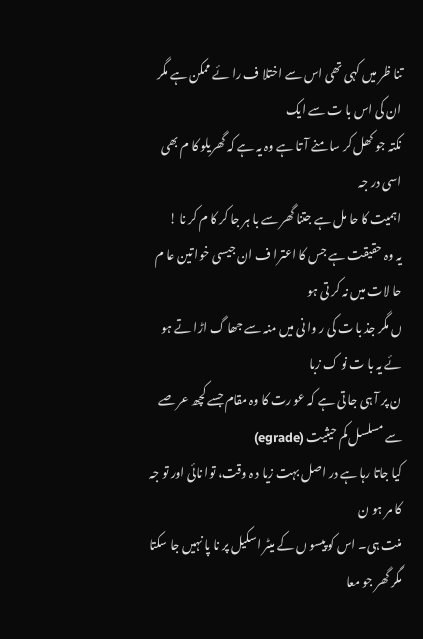تنا ظر میں کہی تھی اس سے اختلا ف را ئے ممکن ہے مگر ان کی اس با ت سے ایک
نکتہ جو کھل کر سا منے آ تا ہے وہ یہ ہے کہ گھریلو کا م بھی اسی در جہ
اہمیت کا حا مل ہے جتنا گھر سے با ہر جا کر کا م کر نا !
یہ وہ حقیقت ہے جس کا اعترا ف ان جیسی خوا تین عا م حا لات میں نہ کر تی ہو
ں مگر جذ با ت کی ر وا نی میں منہ سے جھا گ اڑا تے ہو ئے یہ با ت نو ک زبا
ن پر آ ہی جا تی ہے کہ عو رت کا وہ مقام جسے کچھ عر صے سے مسلسل کم حیثیت (egrade)
کیا جاتا رہا ہے در اصل بہت زیا د ہ وقت، توا نائی اور تو جہ کا مر ہو ن
منت ہی۔ اس کو پیسو ں کے میٹر اسکیل پر نا پا نہیں جا سکتا مگر گھر جو معا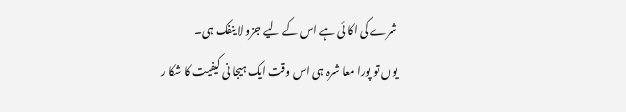شرے کی اکا ئی ہے اس کے لیے جزو لا ینفک ہی۔
یوں تو پورا معا شرہ ہی اس وقت ایک ہیجا نی کیفیت کا شکا ر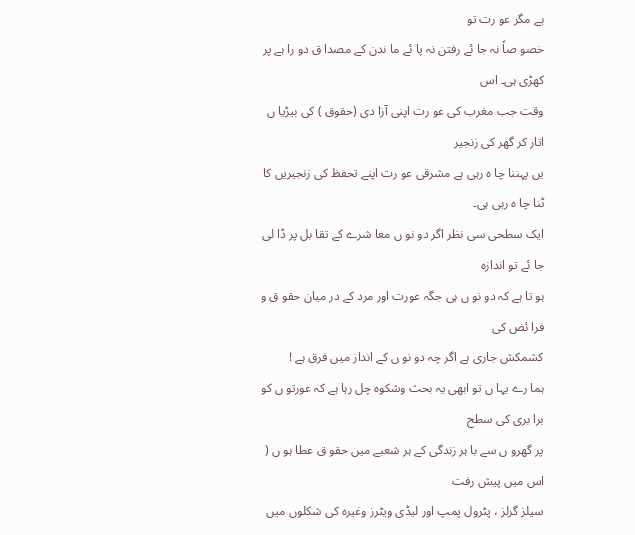ہے مگر عو رت تو
خصو صاً نہ جا ئے رفتن نہ پا ئے ما ندن کے مصدا ق دو را ہے پر کھڑی ہی۔ اس
وقت جب مغرب کی عو رت اپنی آزا دی (حقوق ) کی بیڑیا ں اتار کر گھر کی زنجیر
یں پہننا چا ہ رہی ہے مشرقی عو رت اپنے تحفظ کی زنجیریں کا ٹنا چا ہ رہی ہی۔
ایک سطحی سی نظر اگر دو نو ں معا شرے کے تقا بل پر ڈا لی جا ئے تو اندازہ
ہو تا ہے کہ دو نو ں ہی جگہ عورت اور مرد کے در میان حقو ق و فرا ئض کی
کشمکش جاری ہے اگر چہ دو نو ں کے انداز میں فرق ہے !
ہما رے یہا ں تو ابھی یہ بحث وشکوہ چل رہا ہے کہ عورتو ں کو برا بری کی سطح
پر گھرو ں سے با ہر زندگی کے ہر شعبے میں حقو ق عطا ہو ں ( اس میں پیش رفت
سیلز گرلز ، پٹرول پمپ اور لیڈی ویٹرز وغیرہ کی شکلوں میں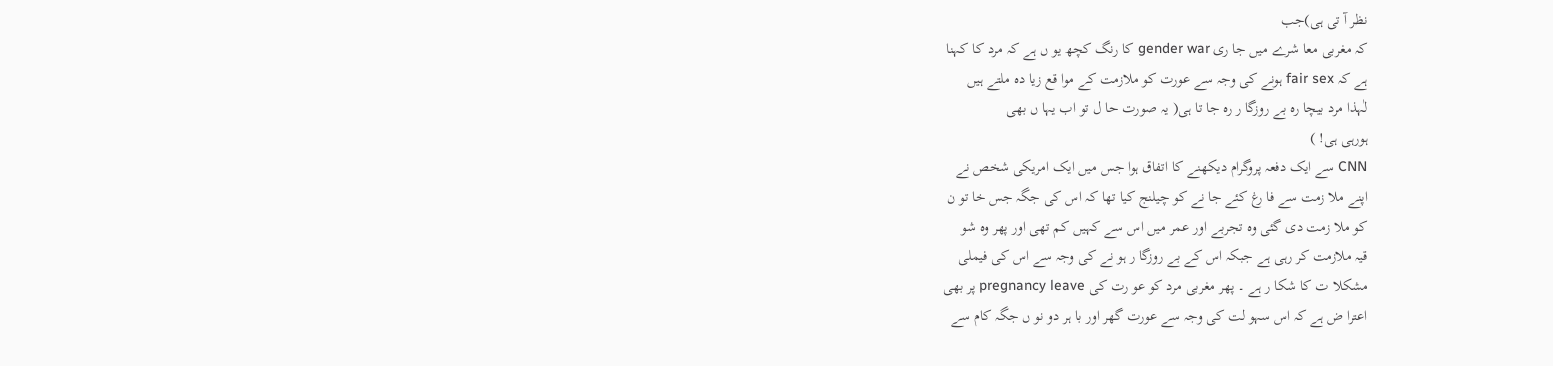نظر آ تی ہی)جب
کہ مغربی معا شرے میں جا ری gender war کا رنگ کچھ یو ں ہے کہ مرد کا کہنا
ہے کہ fair sex ہونے کی وجہ سے عورت کو ملازمت کے موا قع زیا دہ ملتے ہیں
لٰہذا مرد بیچا رہ بے روزگا ر رہ جا تا ہی( یہ صورت حا ل تو اب یہا ں بھی
ہورہی ہی! )
CNN سے ایک دفعہ پروگرام دیکھنے کا اتفاق ہوا جس میں ایک امریکی شخص نے
اپنے ملا زمت سے فا رغ کئے جا نے کو چیلنج کیا تھا کہ اس کی جگہ جس خا تو ن
کو ملا زمت دی گئی وہ تجربے اور عمر میں اس سے کہیں کم تھی اور پھر وہ شو
قیہ ملازمت کر رہی ہے جبکہ اس کے بے روزگا ر ہو نے کی وجہ سے اس کی فیملی
مشکلا ت کا شکا ر ہے ۔ پھر مغربی مرد کو عو رت کی pregnancy leave پر بھی
اعترا ض ہے کہ اس سہو لت کی وجہ سے عورت گھر اور با ہر دو نو ں جگہ کام سے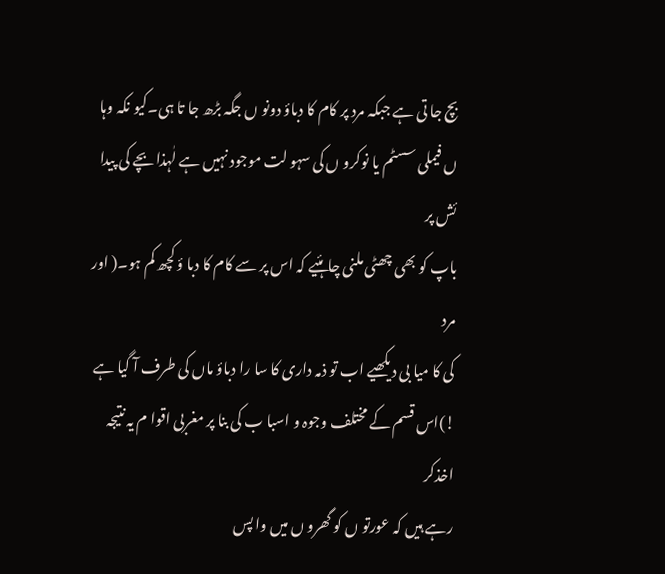بچ جا تی ہے جبکہ مرد پر کام کا دباؤ دونو ں جگہ بڑھ جا تا ہی۔کیو نکہ وہا
ں فیملی سسٹم یا نوکرو ں کی سہو لت موجود نہیں ہے لٰہذا بچے کی پیدا ئش پر
باپ کو بھی چھٹی ملنی چاہئیے کہ اس پر سے کام کا دبا ؤ کچھ کم ہو۔( اور مرد
کی کا میا بی دیکھیے اب تو ذمہ داری کا سا را دباؤ ماں کی طرف آ گیا ہے
!)اس قسم کے مختلف وجوہ و اسبا ب کی بنا پر مغربی اقوا م یہ نتیجہ اخذکر
رہے ہیں کہ عورتو ں کو گھرو ں میں وا پس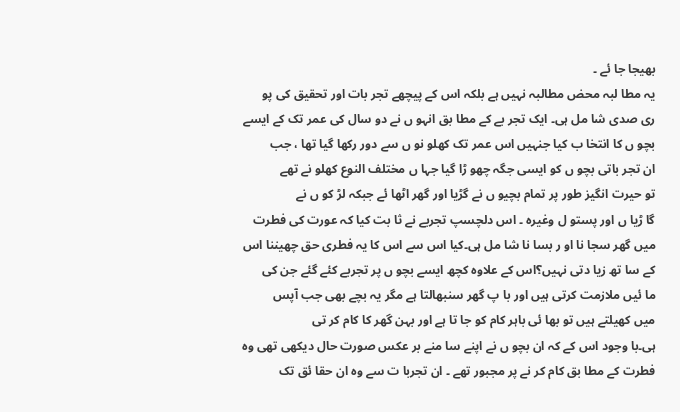بھیجا جا ئے ۔
یہ مطا لبہ محض مطالبہ نہیں ہے بلکہ اس کے پیچھے تجر بات اور تحقیق کی پو
ری صدی شا مل ہی۔ ایک تجر بے کے مطا بق انہو ں نے دو سال کی عمر تک کے ایسے
بچو ں کا انتخا ب کیا جنہیں اس عمر تک کھلو نو ں سے دور رکھا گیا تھا ، جب
ان تجر باتی بچو ں کو ایسی جگہ چھو ڑا گیا جہا ں مختلف النوع کھلو نے تھے
تو حیرت انگیز طور پر تمام بچیو ں نے گڑیا اور گھر اٹھا ئے جبکہ لڑ کو ں نے
گا ڑیا ں اور پستو ل وغیرہ ۔ اس دلچسپ تجربے نے ثا بت کیا کہ عورت کی فطرت
میں گھر سجا نا او ر بسا نا شا مل ہی۔کیا اس سے اس کا یہ فطری حق چھیننا اس
کے سا تھ زیا دتی نہیں؟اس کے علاوہ کچھ ایسے بچو ں پر تجربے کئے گئے جن کی
ما ئیں ملازمت کرتی ہیں اور با پ گھر سنبھالتا ہے مگر یہ بچے بھی جب آپس
میں کھیلتے ہیں تو بھا ئی باہر کام کو جا تا ہے اور بہن گھر کا کام کر تی
ہی۔با وجود اس کے کہ ان بچو ں نے اپنے سا منے بر عکس صورت حال دیکھی تھی وہ
فطرت کے مطا بق کام کر نے پر مجبور تھے ۔ ان تجربا ت سے وہ ان حقا ئق تک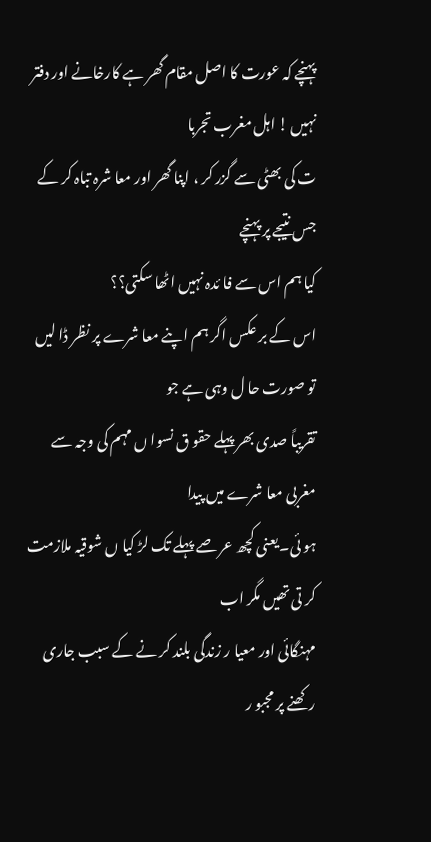پہنچے کہ عورت کا اصل مقام گھر ہے کارخانے اور دفتر نہیں ! اہل مغرب تجربا
ت کی بھٹی سے گزر کر ، اپنا گھر اور معا شرہ تباہ کر کے جس نتیجے پر پہنچے
کیا ہم اس سے فا ئدہ نہیں اٹھا سکتی؟؟
اس کے بر عکس اگر ہم اپنے معا شرے پر نظر ڈا لیں تو صورت حا ل وہی ہے جو
تقریباً صدی بھر پہلے حقو ق نسوا ں مہم کی وجہ سے مغربی معا شرے میں پیدا
ہو ئی۔یعنی کچھ عر صے پہلے تک لڑ کیا ں شوقیہ ملازمت کر تی تھیں مگر اب
مہنگائی اور معیا ر زندگی بلند کر نے کے سبب جاری رکھنے پر مجبو ر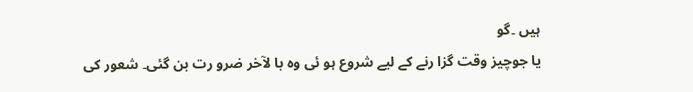ہیں ۔گو
یا جوچیز وقت گزا رنے کے لیے شروع ہو ئی وہ با لآخر ضرو رت بن گئی۔ شعور کی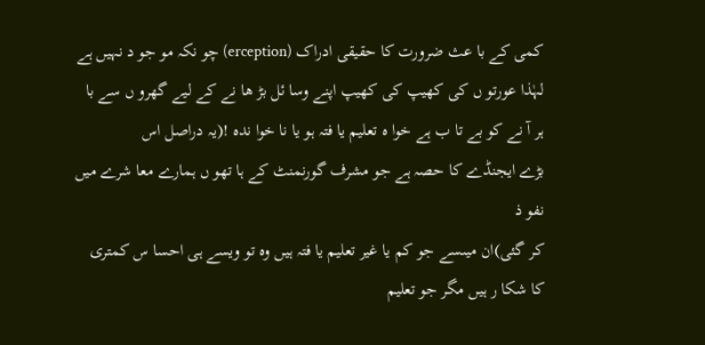کمی کے با عث ضرورت کا حقیقی ادراک (erception) چو نکہ مو جو د نہیں ہے
لہٰذا عورتو ں کی کھیپ کی کھیپ اپنے وسا ئل بڑ ھا نے کے لیے گھرو ں سے با
ہر آ نے کو بے تا ب ہے خوا ہ تعلیم یا فتہ ہو یا نا خوا ندہ !(یہ دراصل اس
بڑے ایجنڈے کا حصہ ہے جو مشرف گورنمنٹ کے ہا تھو ں ہمارے معا شرے میں نفو ذ
کر گئی)ان میںسے جو کم یا غیر تعلیم یا فتہ ہیں وہ تو ویسے ہی احسا س کمتری
کا شکا ر ہیں مگر جو تعلیم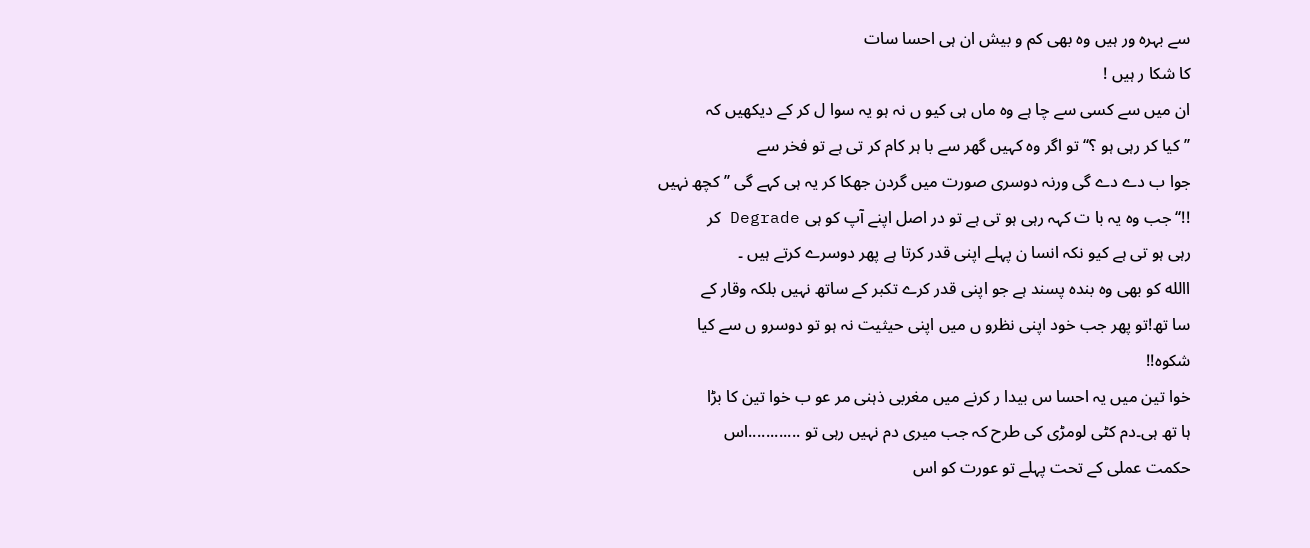سے بہرہ ور ہیں وہ بھی کم و بیش ان ہی احسا سات
کا شکا ر ہیں !
ان میں سے کسی سے چا ہے وہ ماں ہی کیو ں نہ ہو یہ سوا ل کر کے دیکھیں کہ
’’کیا کر رہی ہو ؟‘‘ تو اگر وہ کہیں گھر سے با ہر کام کر تی ہے تو فخر سے
جوا ب دے دے گی ورنہ دوسری صورت میں گردن جھکا کر یہ ہی کہے گی ’’ کچھ نہیں
!!‘‘جب وہ یہ با ت کہہ رہی ہو تی ہے تو در اصل اپنے آپ کو ہی Degrade کر
رہی ہو تی ہے کیو نکہ انسا ن پہلے اپنی قدر کرتا ہے پھر دوسرے کرتے ہیں ۔
االله کو بھی وہ بندہ پسند ہے جو اپنی قدر کرے تکبر کے ساتھ نہیں بلکہ وقار کے
سا تھ!تو پھر جب خود اپنی نظرو ں میں اپنی حیثیت نہ ہو تو دوسرو ں سے کیا
شکوہ!!
خوا تین میں یہ احسا س بیدا ر کرنے میں مغربی ذہنی مر عو ب خوا تین کا بڑا
ہا تھ ہی۔دم کٹی لومڑی کی طرح کہ جب میری دم نہیں رہی تو ............اس
حکمت عملی کے تحت پہلے تو عورت کو اس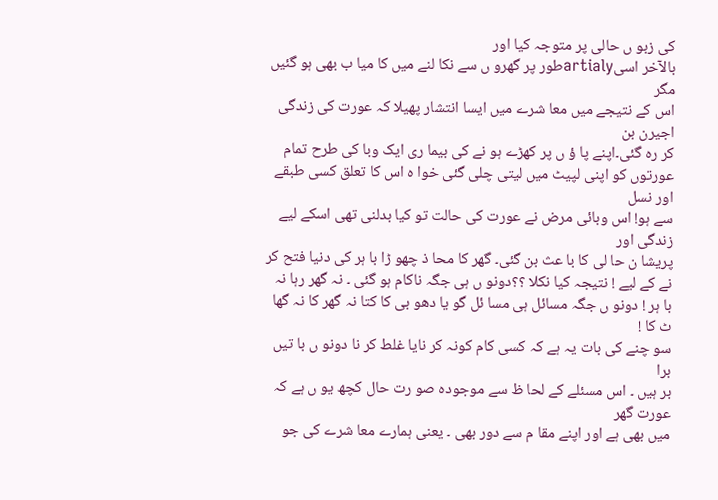کی زبو ں حالی پر متوجہ کیا اور
بالآخر اسیartialyطور پر گھرو ں سے نکا لنے میں کا میا ب بھی ہو گئیں مگر
اس کے نتیجے میں معا شرے میں ایسا انتشار پھیلا کہ عورت کی زندگی اجیرن بن
کر رہ گئی۔اپنے پا ؤ ں پر کھڑے ہو نے کی بیما ری ایک وبا کی طرح تمام
عورتوں کو اپنی لپیٹ میں لیتی چلی گئی خوا ہ اس کا تعلق کسی طبقے اور نسل
سے ہو! اس وبائی مرض نے عورت کی حالت تو کیا بدلنی تھی اسکے لیے زندگی اور
پریشا ن حا لی کا با عث بن گئی۔ گھر کا محا ذ چھو ڑا با ہر کی دنیا فتح کر
نے کے لیے ! نتیجہ کیا نکلا ؟؟دونو ں ہی جگہ ناکام ہو گئی ۔ نہ گھر رہا نہ
با ہر ! دونو ں جگہ مسائل ہی مسا ئل گو یا دھو بی کا کتا نہ گھر کا نہ گھا
ٹ کا !
سو چنے کی بات یہ ہے کہ کسی کام کونہ کر نایا غلط کر نا دونو ں با تیں برا
بر ہیں ۔ اس مسئلے کے لحا ظ سے موجودہ صو رت حال کچھ یو ں ہے کہ عورت گھر
میں بھی ہے اور اپنے مقا م سے دور بھی ۔ یعنی ہمارے معا شرے کی جو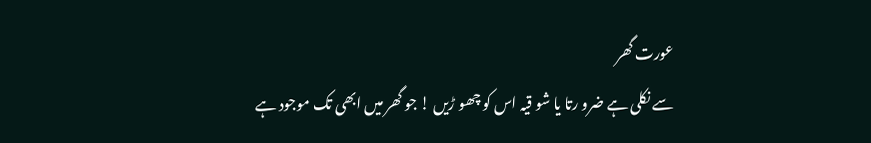عورت گھر
سے نکلی ہے ضرو رتا یا شو قیہ اس کو چھو ڑیں ! جو گھر میں ابھی تک موجود ہے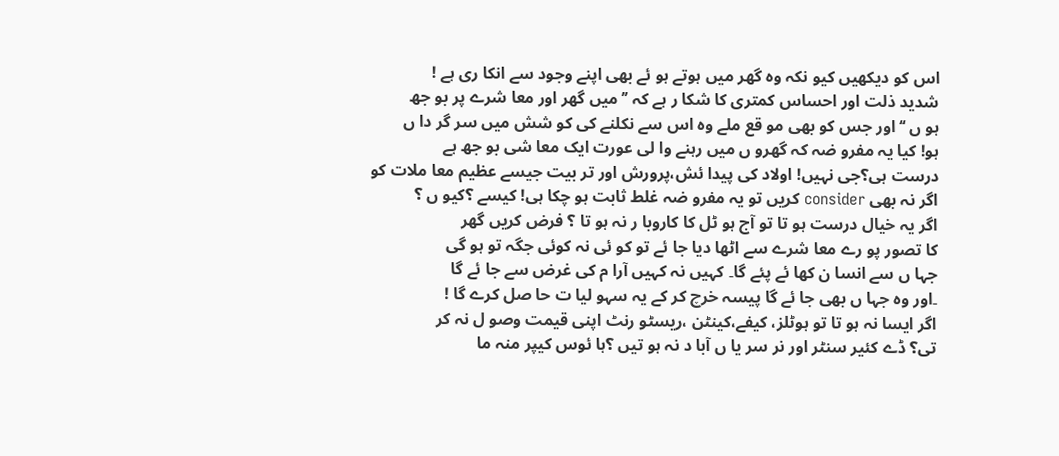اس کو دیکھیں کیو نکہ وہ گھر میں ہوتے ہو ئے بھی اپنے وجود سے انکا ری ہے !
شدید ذلت اور احساس کمتری کا شکا ر ہے کہ ’’میں گھر اور معا شرے پر بو جھ
ہو ں ‘‘ اور جس کو بھی مو قع ملے وہ اس سے نکلنے کی کو شش میں سر گر دا ں
ہو! کیا یہ مفرو ضہ کہ گھرو ں میں رہنے وا لی عورت ایک معا شی بو جھ ہے
درست ہی؟جی نہیں! اولاد کی پیدا ئش،پرورش اور تر بیت جیسے عظیم معا ملات کو
اگر نہ بھی consider کریں تو یہ مفرو ضہ غلط ثابت ہو چکا ہی! کیسے ؟کیو ں ؟
اگر یہ خیال درست ہو تا تو آج ہو ٹل کا کاروبا ر نہ ہو تا ؟ فرض کریں گھر
کا تصور پو رے معا شرے سے اٹھا دیا جا ئے تو کو ئی نہ کوئی جگہ تو ہو گی
جہا ں سے انسا ن کھا ئے پئے گا۔ کہیں نہ کہیں آرا م کی غرض سے جا ئے گا
۔اور وہ جہا ں بھی جا ئے گا پیسہ خرچ کر کے یہ سہو لیا ت حا صل کرے گا !
اگر ایسا نہ ہو تا تو ہوٹلز، کیفے،کینٹن ،ریسٹو رنٹ اپنی قیمت وصو ل نہ کر
تی؟ ڈے کئیر سنٹر اور نر سر یا ں آبا د نہ ہو تیں ؟ہا ئوس کیپر منہ ما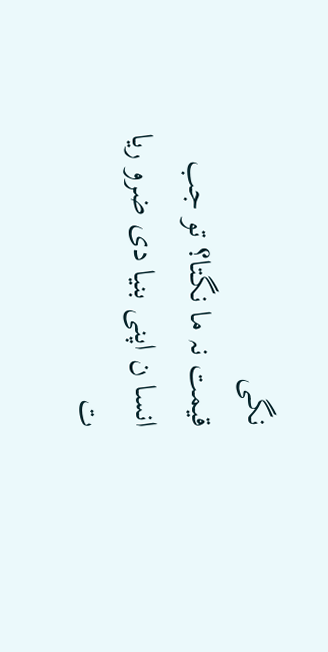نگی
قیمت نہ ما نگتا؟ تو جب انسا ن اپنی بنیا دی ضرو ریا ت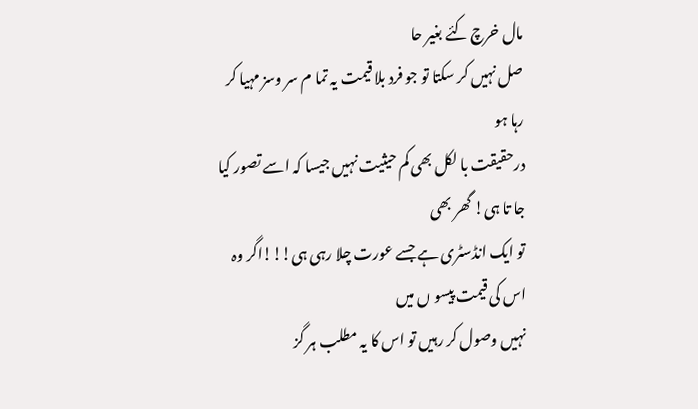مال خرچ کئے بغیر حا
صل نہیں کر سکتا تو جو فرد بلا قیمت یہ تما م سر وسز مہیا کر رہا ہو
درحقیقت با لکل بھی کم حیثیت نہیں جیسا کہ اسے تصور کیا جا تا ہی! گھر بھی
تو ایک انڈسٹری ہے جسے عورت چلا رہی ہی!!!اگر وہ اس کی قیمت پیسو ں میں
نہیں وصول کر رہیں تو اس کا یہ مطلب ہر گز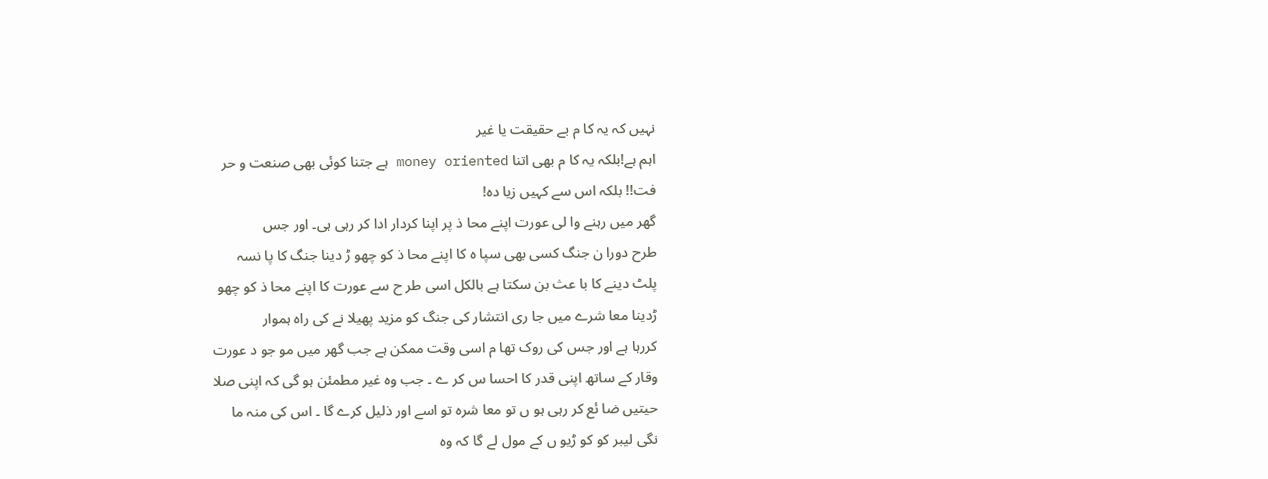نہیں کہ یہ کا م بے حقیقت یا غیر
اہم ہے!بلکہ یہ کا م بھی اتنا money oriented ہے جتنا کوئی بھی صنعت و حر
فت!! بلکہ اس سے کہیں زیا دہ!
گھر میں رہنے وا لی عورت اپنے محا ذ پر اپنا کردار ادا کر رہی ہی۔ اور جس
طرح دورا ن جنگ کسی بھی سپا ہ کا اپنے محا ذ کو چھو ڑ دینا جنگ کا پا نسہ
پلٹ دینے کا با عث بن سکتا ہے بالکل اسی طر ح سے عورت کا اپنے محا ذ کو چھو
ڑدینا معا شرے میں جا ری انتشار کی جنگ کو مزید پھیلا نے کی راہ ہموار
کررہا ہے اور جس کی روک تھا م اسی وقت ممکن ہے جب گھر میں مو جو د عورت
وقار کے ساتھ اپنی قدر کا احسا س کر ے ۔ جب وہ غیر مطمئن ہو گی کہ اپنی صلا
حیتیں ضا ئع کر رہی ہو ں تو معا شرہ تو اسے اور ذلیل کرے گا ۔ اس کی منہ ما
نگی لیبر کو کو ڑیو ں کے مول لے گا کہ وہ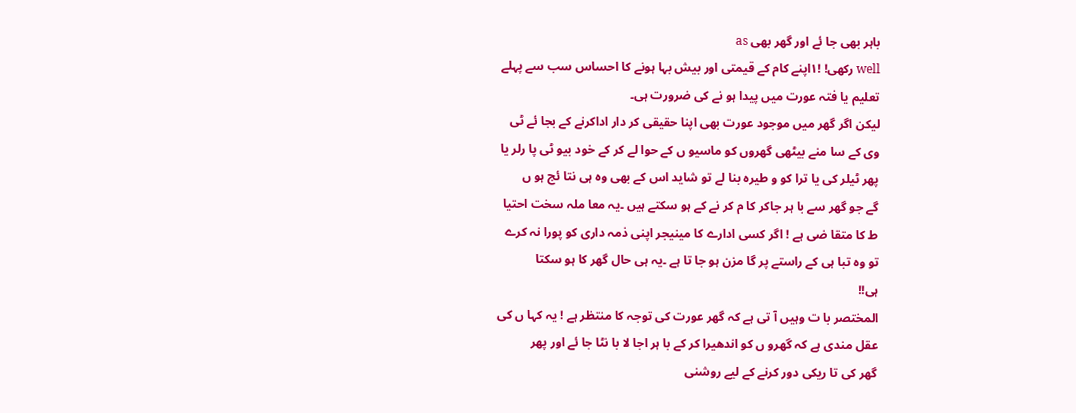باہر بھی جا ئے اور گھر بھی as
well رکھی! !۱اپنے کام کے قیمتی اور بیش بہا ہونے کا احساس سب سے پہلے
تعلیم یا فتہ عورت میں پیدا ہو نے کی ضرورت ہی۔
لیکن اگر گھر میں موجود عورت بھی اپنا حقیقی کر دار اداکرنے کے بجا ئے ٹی
وی کے سا منے بیٹھی گھروں کو ماسیو ں کے حوا لے کر کے خود بیو ٹی پا رلر یا
پھر ٹیلر کی یا ترا کو و طیرہ بنا لے تو شاید اس کے بھی وہ ہی نتا ئج ہو ں
گے جو گھر سے با ہر جاکر کا م کر نے کے ہو سکتے ہیں ۔یہ معا ملہ سخت احتیا
ط کا متقا ضی ہے ! اگر کسی ادارے کا مینیجر اپنی ذمہ داری کو پورا نہ کرے
تو وہ تبا ہی کے راستے پر گا مزن ہو جا تا ہے ۔یہ ہی حال گھر کا ہو سکتا
ہی!!
المختصر با ت وہیں آ تی ہے کہ گھر عورت کی توجہ کا منتظر ہے ! یہ کہا ں کی
عقل مندی ہے کہ گھرو ں کو اندھیرا کر کے با ہر اجا لا با نٹا جا ئے اور پھر
گھر کی تا ریکی دور کرنے کے لیے روشنی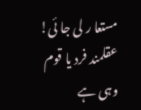مستعا ر لی جا ئی! عقلمند فرد یا قوم
وہی ہے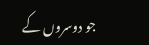جو دوسروں کے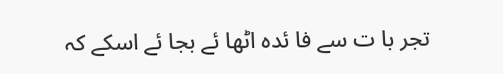تجر با ت سے فا ئدہ اٹھا ئے بجا ئے اسکے کہ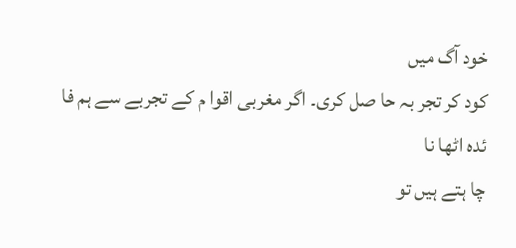خود آگ میں
کود کر تجر بہ حا صل کری۔ اگر مغربی اقوا م کے تجربے سے ہم فا ئدہ اٹھا نا
چا ہتے ہیں تو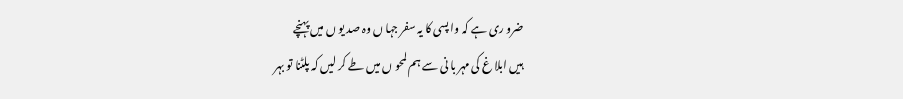ضرو ری ہے کہ وا پسی کا یہ سفر جہا ں وہ صد یو ں میں پہنچے
ہیں ابلا غ کی مہر با نی سے ہم لمحو ں میں طے کر لیں کہ پلٹنا تو بہر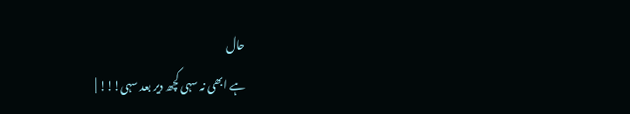حال
ہے ابھی نہ سہی کچھ دیر بعد سہی!!! |